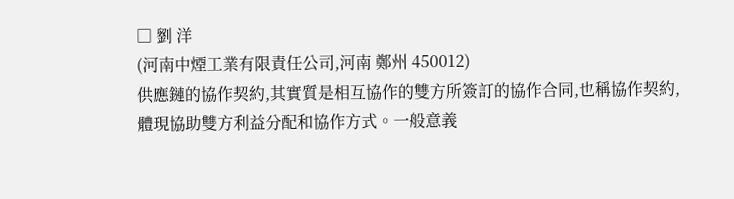□ 劉 洋
(河南中煙工業有限責任公司,河南 鄭州 450012)
供應鏈的協作契約,其實質是相互協作的雙方所簽訂的協作合同,也稱協作契約,體現協助雙方利益分配和協作方式。一般意義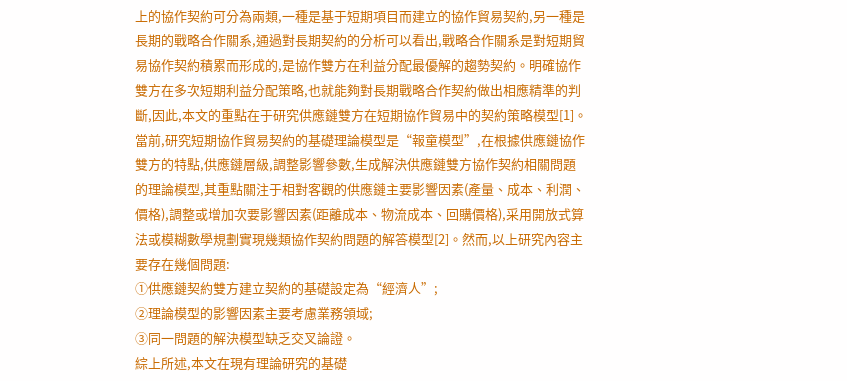上的協作契約可分為兩類,一種是基于短期項目而建立的協作貿易契約,另一種是長期的戰略合作關系,通過對長期契約的分析可以看出,戰略合作關系是對短期貿易協作契約積累而形成的,是協作雙方在利益分配最優解的趨勢契約。明確協作雙方在多次短期利益分配策略,也就能夠對長期戰略合作契約做出相應精準的判斷,因此,本文的重點在于研究供應鏈雙方在短期協作貿易中的契約策略模型[1]。
當前,研究短期協作貿易契約的基礎理論模型是“報童模型”,在根據供應鏈協作雙方的特點,供應鏈層級,調整影響參數,生成解決供應鏈雙方協作契約相關問題的理論模型,其重點關注于相對客觀的供應鏈主要影響因素(產量、成本、利潤、價格),調整或增加次要影響因素(距離成本、物流成本、回購價格),采用開放式算法或模糊數學規劃實現幾類協作契約問題的解答模型[2]。然而,以上研究內容主要存在幾個問題:
①供應鏈契約雙方建立契約的基礎設定為“經濟人”;
②理論模型的影響因素主要考慮業務領域;
③同一問題的解決模型缺乏交叉論證。
綜上所述,本文在現有理論研究的基礎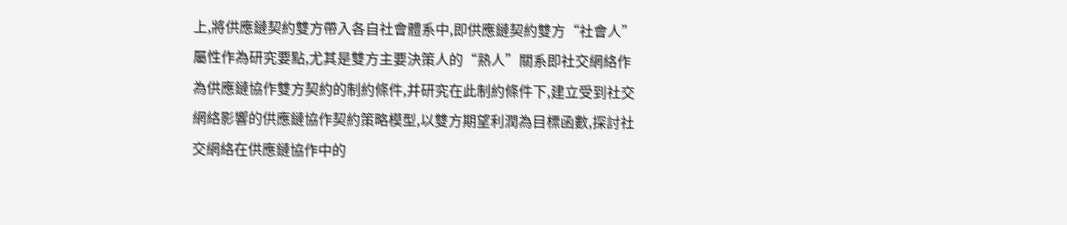上,將供應鏈契約雙方帶入各自社會體系中,即供應鏈契約雙方“社會人”屬性作為研究要點,尤其是雙方主要決策人的“熟人”關系即社交網絡作為供應鏈協作雙方契約的制約條件,并研究在此制約條件下,建立受到社交網絡影響的供應鏈協作契約策略模型,以雙方期望利潤為目標函數,探討社交網絡在供應鏈協作中的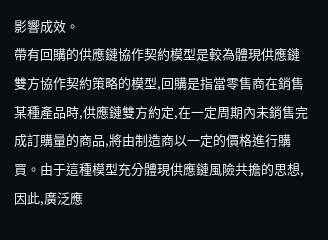影響成效。
帶有回購的供應鏈協作契約模型是較為體現供應鏈雙方協作契約策略的模型,回購是指當零售商在銷售某種產品時,供應鏈雙方約定,在一定周期內未銷售完成訂購量的商品,將由制造商以一定的價格進行購買。由于這種模型充分體現供應鏈風險共擔的思想,因此,廣泛應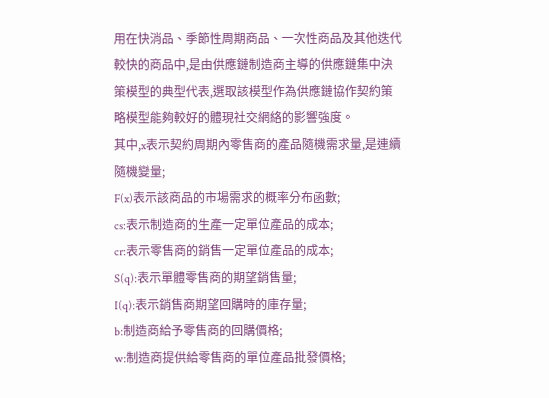用在快消品、季節性周期商品、一次性商品及其他迭代較快的商品中,是由供應鏈制造商主導的供應鏈集中決策模型的典型代表,選取該模型作為供應鏈協作契約策略模型能夠較好的體現社交網絡的影響強度。
其中,x表示契約周期內零售商的產品隨機需求量,是連續隨機變量;
F(x)表示該商品的市場需求的概率分布函數;
cs:表示制造商的生產一定單位產品的成本;
cr:表示零售商的銷售一定單位產品的成本;
S(q):表示單體零售商的期望銷售量;
I(q):表示銷售商期望回購時的庫存量;
b:制造商給予零售商的回購價格;
w:制造商提供給零售商的單位產品批發價格;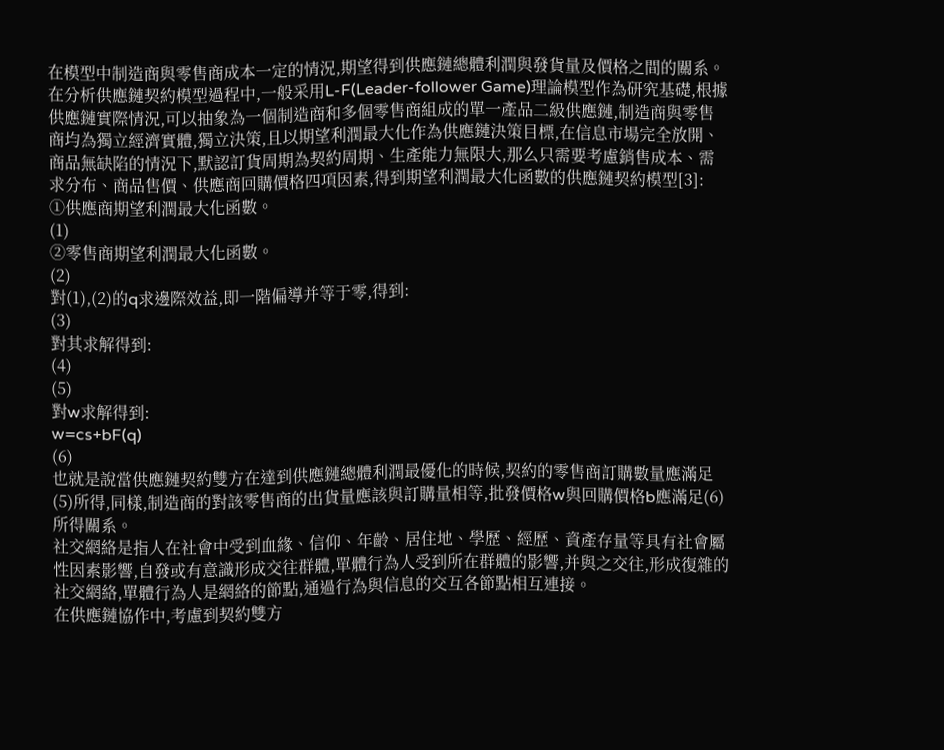在模型中制造商與零售商成本一定的情況,期望得到供應鏈總體利潤與發貨量及價格之間的關系。
在分析供應鏈契約模型過程中,一般采用L-F(Leader-follower Game)理論模型作為研究基礎,根據供應鏈實際情況,可以抽象為一個制造商和多個零售商組成的單一產品二級供應鏈,制造商與零售商均為獨立經濟實體,獨立決策,且以期望利潤最大化作為供應鏈決策目標,在信息市場完全放開、商品無缺陷的情況下,默認訂貨周期為契約周期、生產能力無限大,那么只需要考慮銷售成本、需求分布、商品售價、供應商回購價格四項因素,得到期望利潤最大化函數的供應鏈契約模型[3]:
①供應商期望利潤最大化函數。
(1)
②零售商期望利潤最大化函數。
(2)
對(1),(2)的q求邊際效益,即一階偏導并等于零,得到:
(3)
對其求解得到:
(4)
(5)
對w求解得到:
w=cs+bF(q)
(6)
也就是說當供應鏈契約雙方在達到供應鏈總體利潤最優化的時候,契約的零售商訂購數量應滿足(5)所得,同樣,制造商的對該零售商的出貨量應該與訂購量相等,批發價格w與回購價格b應滿足(6)所得關系。
社交網絡是指人在社會中受到血緣、信仰、年齡、居住地、學歷、經歷、資產存量等具有社會屬性因素影響,自發或有意識形成交往群體,單體行為人受到所在群體的影響,并與之交往,形成復雜的社交網絡,單體行為人是網絡的節點,通過行為與信息的交互各節點相互連接。
在供應鏈協作中,考慮到契約雙方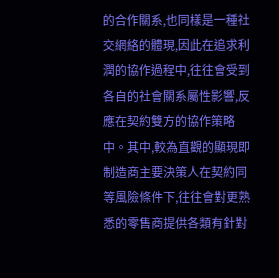的合作關系,也同樣是一種社交網絡的體現,因此在追求利潤的協作過程中,往往會受到各自的社會關系屬性影響,反應在契約雙方的協作策略中。其中,較為直觀的顯現即制造商主要決策人在契約同等風險條件下,往往會對更熟悉的零售商提供各類有針對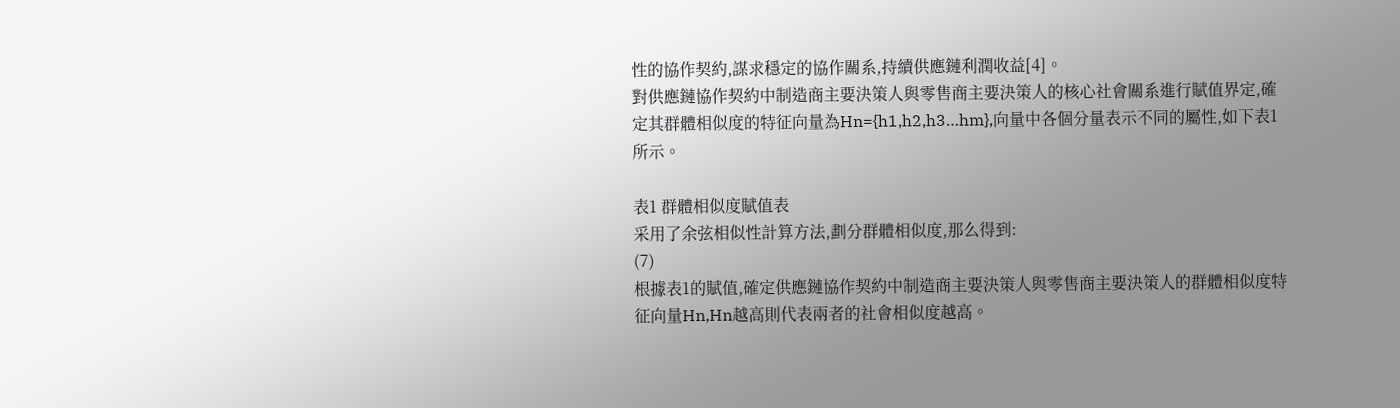性的協作契約,謀求穩定的協作關系,持續供應鏈利潤收益[4]。
對供應鏈協作契約中制造商主要決策人與零售商主要決策人的核心社會關系進行賦值界定,確定其群體相似度的特征向量為Hn={h1,h2,h3…hm},向量中各個分量表示不同的屬性,如下表1所示。

表1 群體相似度賦值表
采用了余弦相似性計算方法,劃分群體相似度,那么得到:
(7)
根據表1的賦值,確定供應鏈協作契約中制造商主要決策人與零售商主要決策人的群體相似度特征向量Hn,Hn越高則代表兩者的社會相似度越高。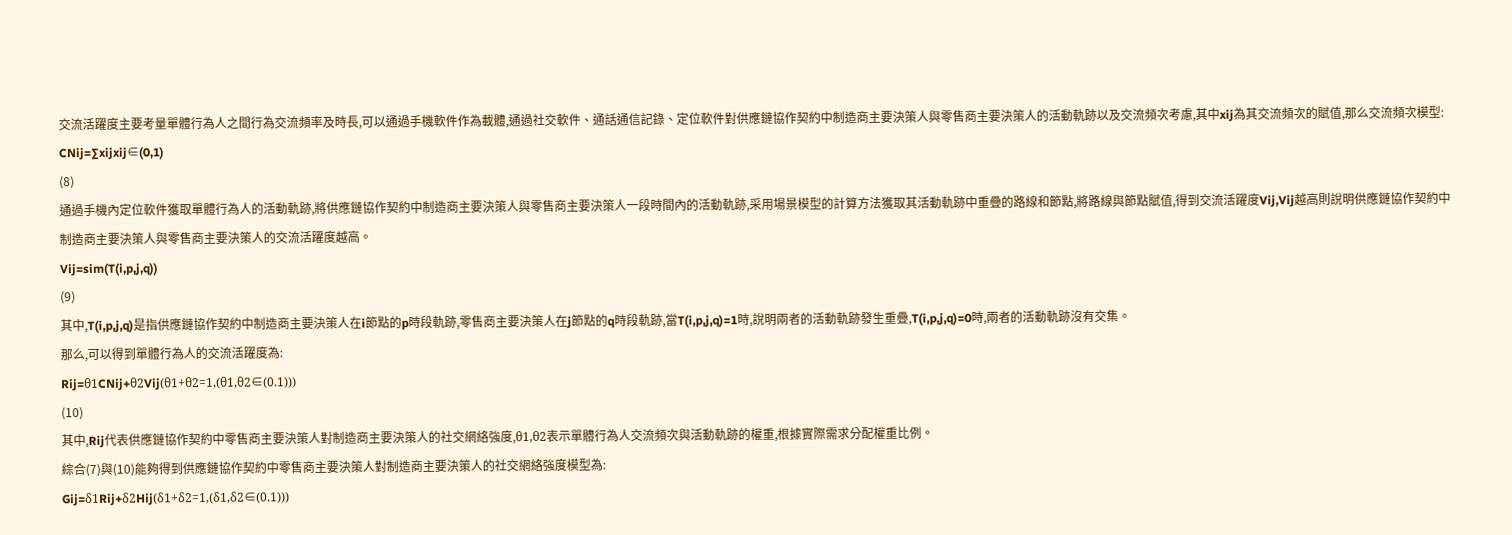交流活躍度主要考量單體行為人之間行為交流頻率及時長,可以通過手機軟件作為載體,通過社交軟件、通話通信記錄、定位軟件對供應鏈協作契約中制造商主要決策人與零售商主要決策人的活動軌跡以及交流頻次考慮,其中xij為其交流頻次的賦值,那么交流頻次模型:
CNij=∑xijxij∈(0,1)
(8)
通過手機內定位軟件獲取單體行為人的活動軌跡,將供應鏈協作契約中制造商主要決策人與零售商主要決策人一段時間內的活動軌跡,采用場景模型的計算方法獲取其活動軌跡中重疊的路線和節點,將路線與節點賦值,得到交流活躍度Vij,Vij越高則說明供應鏈協作契約中制造商主要決策人與零售商主要決策人的交流活躍度越高。
Vij=sim(T(i,p,j,q))
(9)
其中,T(i,p,j,q)是指供應鏈協作契約中制造商主要決策人在i節點的p時段軌跡,零售商主要決策人在j節點的q時段軌跡,當T(i,p,j,q)=1時,說明兩者的活動軌跡發生重疊,T(i,p,j,q)=0時,兩者的活動軌跡沒有交集。
那么,可以得到單體行為人的交流活躍度為:
Rij=θ1CNij+θ2Vij(θ1+θ2=1,(θ1,θ2∈(0.1)))
(10)
其中,Rij代表供應鏈協作契約中零售商主要決策人對制造商主要決策人的社交網絡強度,θ1,θ2表示單體行為人交流頻次與活動軌跡的權重,根據實際需求分配權重比例。
綜合(7)與(10)能夠得到供應鏈協作契約中零售商主要決策人對制造商主要決策人的社交網絡強度模型為:
Gij=δ1Rij+δ2Hij(δ1+δ2=1,(δ1,δ2∈(0.1)))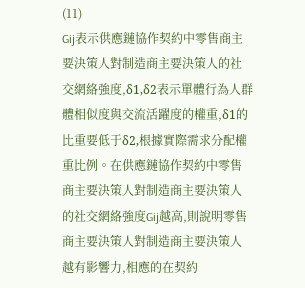(11)
Gij表示供應鏈協作契約中零售商主要決策人對制造商主要決策人的社交網絡強度,δ1,δ2表示單體行為人群體相似度與交流活躍度的權重,δ1的比重要低于δ2,根據實際需求分配權重比例。在供應鏈協作契約中零售商主要決策人對制造商主要決策人的社交網絡強度Gij越高,則說明零售商主要決策人對制造商主要決策人越有影響力,相應的在契約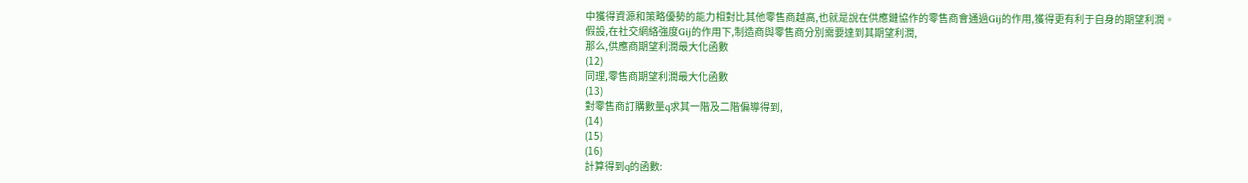中獲得資源和策略優勢的能力相對比其他零售商越高,也就是說在供應鏈協作的零售商會通過Gij的作用,獲得更有利于自身的期望利潤。
假設,在社交網絡強度Gij的作用下,制造商與零售商分別需要達到其期望利潤,
那么,供應商期望利潤最大化函數
(12)
同理,零售商期望利潤最大化函數
(13)
對零售商訂購數量q求其一階及二階偏導得到,
(14)
(15)
(16)
計算得到q的函數: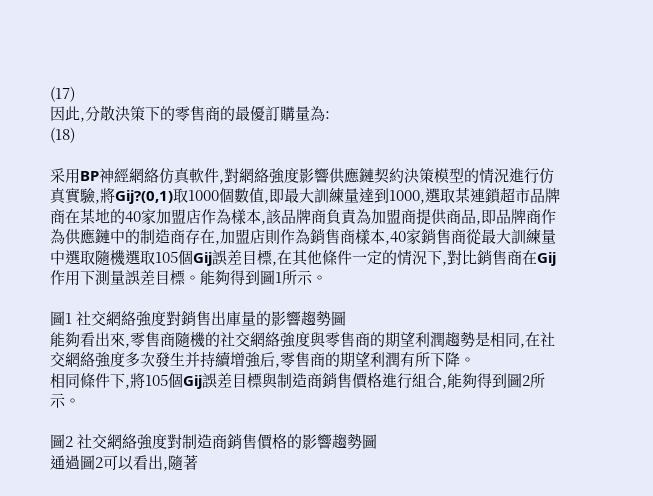(17)
因此,分散決策下的零售商的最優訂購量為:
(18)

采用BP神經網絡仿真軟件,對網絡強度影響供應鏈契約決策模型的情況進行仿真實驗,將Gij?(0,1)取1000個數值,即最大訓練量達到1000,選取某連鎖超市品牌商在某地的40家加盟店作為樣本,該品牌商負責為加盟商提供商品,即品牌商作為供應鏈中的制造商存在,加盟店則作為銷售商樣本,40家銷售商從最大訓練量中選取隨機選取105個Gij誤差目標,在其他條件一定的情況下,對比銷售商在Gij作用下測量誤差目標。能夠得到圖1所示。

圖1 社交網絡強度對銷售出庫量的影響趨勢圖
能夠看出來,零售商隨機的社交網絡強度與零售商的期望利潤趨勢是相同,在社交網絡強度多次發生并持續增強后,零售商的期望利潤有所下降。
相同條件下,將105個Gij誤差目標與制造商銷售價格進行組合,能夠得到圖2所示。

圖2 社交網絡強度對制造商銷售價格的影響趨勢圖
通過圖2可以看出,隨著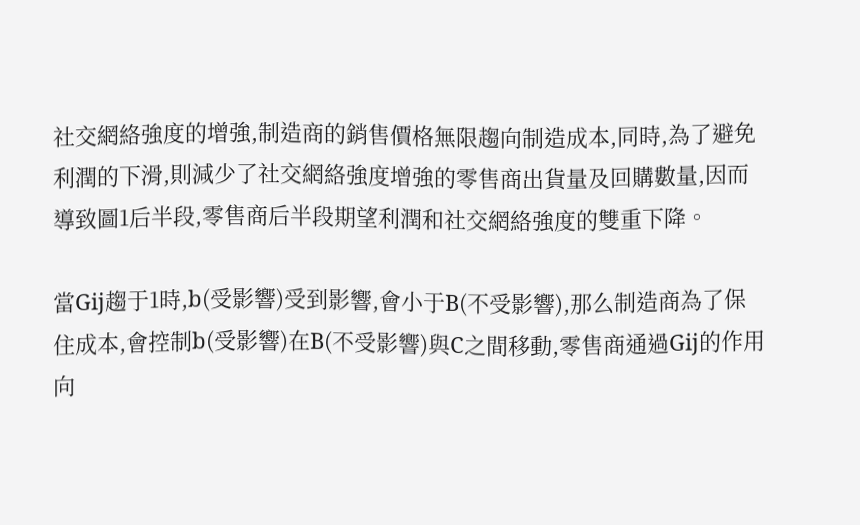社交網絡強度的增強,制造商的銷售價格無限趨向制造成本,同時,為了避免利潤的下滑,則減少了社交網絡強度增強的零售商出貨量及回購數量,因而導致圖1后半段,零售商后半段期望利潤和社交網絡強度的雙重下降。

當Gij趨于1時,b(受影響)受到影響,會小于B(不受影響),那么制造商為了保住成本,會控制b(受影響)在B(不受影響)與C之間移動,零售商通過Gij的作用向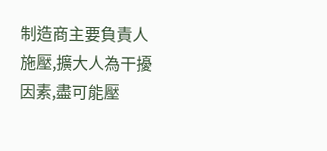制造商主要負責人施壓,擴大人為干擾因素,盡可能壓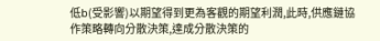低b(受影響)以期望得到更為客觀的期望利潤,此時,供應鏈協作策略轉向分散決策,達成分散決策的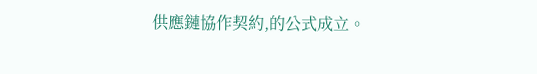供應鏈協作契約,的公式成立。